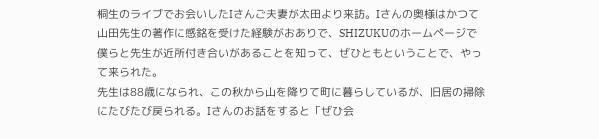桐生のライブでお会いしたIさんご夫妻が太田より来訪。Iさんの奥様はかつて山田先生の著作に感銘を受けた経験がおありで、SHIZUKUのホームページで僕らと先生が近所付き合いがあることを知って、ぜひともということで、やって来られた。
先生は88歳になられ、この秋から山を降りて町に暮らしているが、旧居の掃除にたびたび戻られる。Iさんのお話をすると「ぜひ会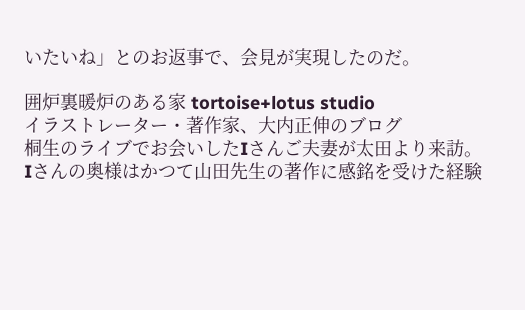いたいね」とのお返事で、会見が実現したのだ。

囲炉裏暖炉のある家 tortoise+lotus studio
イラストレーター・著作家、大内正伸のブログ
桐生のライブでお会いしたIさんご夫妻が太田より来訪。Iさんの奥様はかつて山田先生の著作に感銘を受けた経験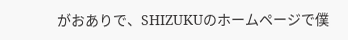がおありで、SHIZUKUのホームページで僕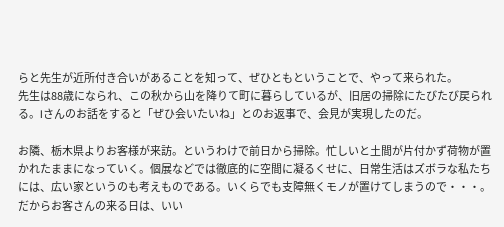らと先生が近所付き合いがあることを知って、ぜひともということで、やって来られた。
先生は88歳になられ、この秋から山を降りて町に暮らしているが、旧居の掃除にたびたび戻られる。Iさんのお話をすると「ぜひ会いたいね」とのお返事で、会見が実現したのだ。

お隣、栃木県よりお客様が来訪。というわけで前日から掃除。忙しいと土間が片付かず荷物が置かれたままになっていく。個展などでは徹底的に空間に凝るくせに、日常生活はズボラな私たちには、広い家というのも考えものである。いくらでも支障無くモノが置けてしまうので・・・。だからお客さんの来る日は、いい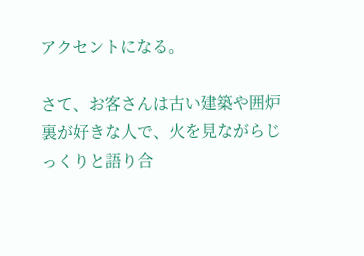アクセントになる。

さて、お客さんは古い建築や囲炉裏が好きな人で、火を見ながらじっくりと語り合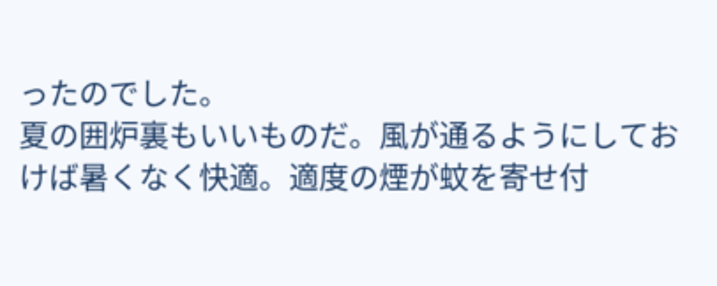ったのでした。
夏の囲炉裏もいいものだ。風が通るようにしておけば暑くなく快適。適度の煙が蚊を寄せ付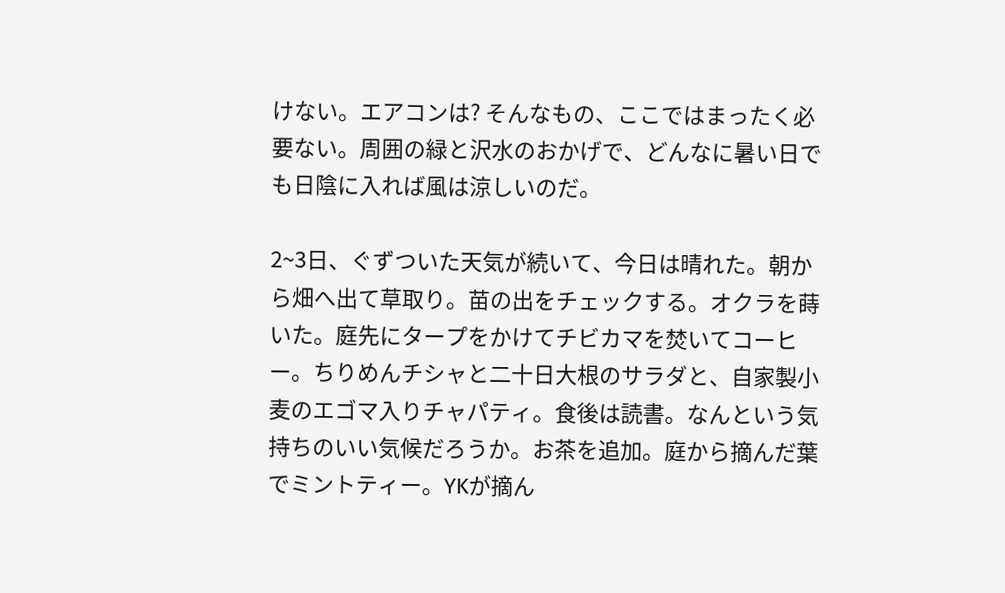けない。エアコンは? そんなもの、ここではまったく必要ない。周囲の緑と沢水のおかげで、どんなに暑い日でも日陰に入れば風は涼しいのだ。

2~3日、ぐずついた天気が続いて、今日は晴れた。朝から畑へ出て草取り。苗の出をチェックする。オクラを蒔いた。庭先にタープをかけてチビカマを焚いてコーヒー。ちりめんチシャと二十日大根のサラダと、自家製小麦のエゴマ入りチャパティ。食後は読書。なんという気持ちのいい気候だろうか。お茶を追加。庭から摘んだ葉でミントティー。YKが摘ん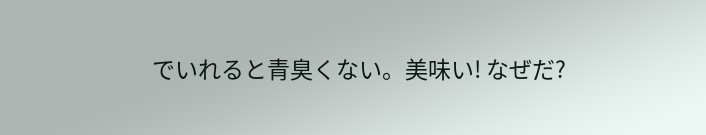でいれると青臭くない。美味い! なぜだ?